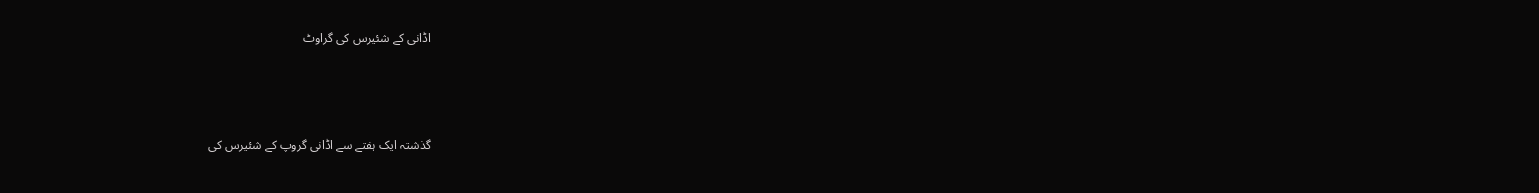اڈانی کے شئیرس کی گراوٹ



گذشتہ ایک ہفتے سے اڈانی گروپ کے شئیرس کی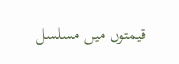قیمتوں میں مسلسل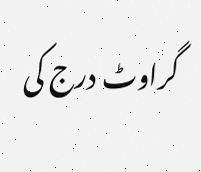گراوٹ درج کی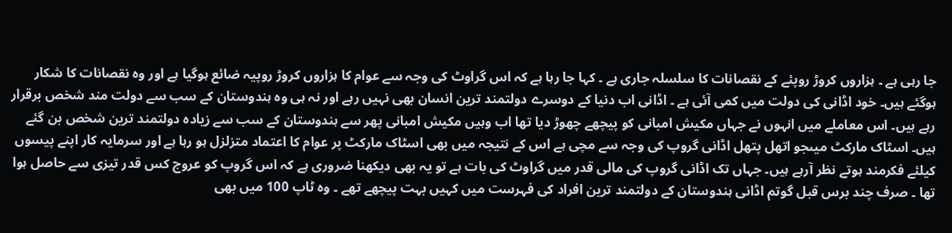جا رہی ہے ۔ ہزاروں کروڑ روپئے کے نقصانات کا سلسلہ جاری ہے ۔ کہا جا رہا ہے کہ اس گراوٹ کی وجہ سے عوام کا ہزاروں کروڑ روپیہ ضائع ہوگیا ہے اور وہ نقصانات کا شکار ہوگئے ہیں۔ خود اڈانی کی دولت میں کمی آئی ہے ۔ اڈانی اب دنیا کے دوسرے دولتمند ترین انسان بھی نہیں رہے اور نہ ہی وہ ہندوستان کے سب سے دولت مند شخص برقرار رہے ہیں۔ اس معاملے میں انہوں نے جہاں مکیش امبانی کو پیچھے چھوڑ دیا تھا اب وہیں مکیش امبانی پھر سے ہندوستان کے سب سے زیادہ دولتمند ترین شخص بن گئے ہیں۔ اسٹاک مارکٹ میںجو اتھل پتھل اڈانی گروپ کی وجہ سے مچی ہے اس کے نتیجہ میں بھی اسٹاک مارکٹ پر عوام کا اعتماد متزلزل ہو رہا ہے اور سرمایہ کار اپنے پیسوں کیلئے فکرمند ہوتے نظر آرہے ہیں۔ جہاں تک اڈانی گروپ کی مالی قدر میں گراوٹ کی بات ہے تو یہ بھی دیکھنا ضروری ہے کہ اس گروپ کو عروج کس قدر تیزی سے حاصل ہوا تھا ۔ صرف چند برس قبل گوتم اڈانی ہندوستان کے دولتمند ترین افراد کی فہرست میں کہیں بہت پیچھے تھے ۔ وہ ٹاپ 100 میں بھی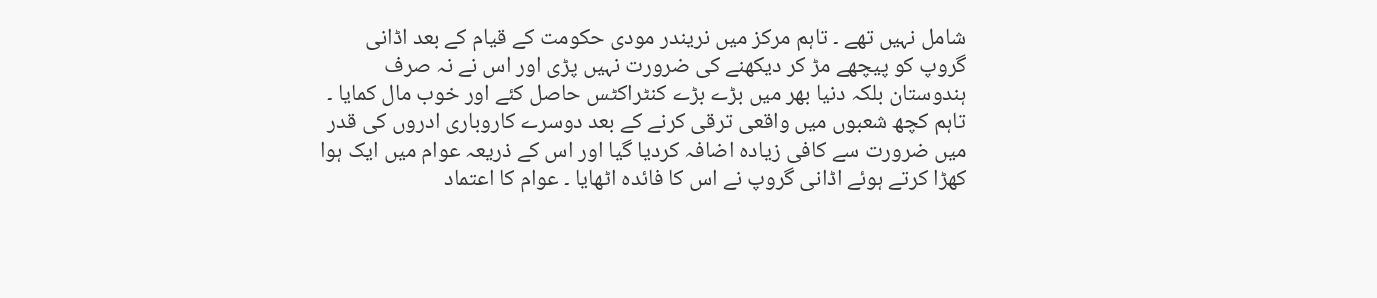شامل نہیں تھے ۔ تاہم مرکز میں نریندر مودی حکومت کے قیام کے بعد اڈانی گروپ کو پیچھے مڑ کر دیکھنے کی ضرورت نہیں پڑی اور اس نے نہ صرف ہندوستان بلکہ دنیا بھر میں بڑے بڑے کنٹراکٹس حاصل کئے اور خوب مال کمایا ۔ تاہم کچھ شعبوں میں واقعی ترقی کرنے کے بعد دوسرے کاروباری ادروں کی قدر میں ضرورت سے کافی زیادہ اضافہ کردیا گیا اور اس کے ذریعہ عوام میں ایک ہوا کھڑا کرتے ہوئے اڈانی گروپ نے اس کا فائدہ اٹھایا ۔ عوام کا اعتماد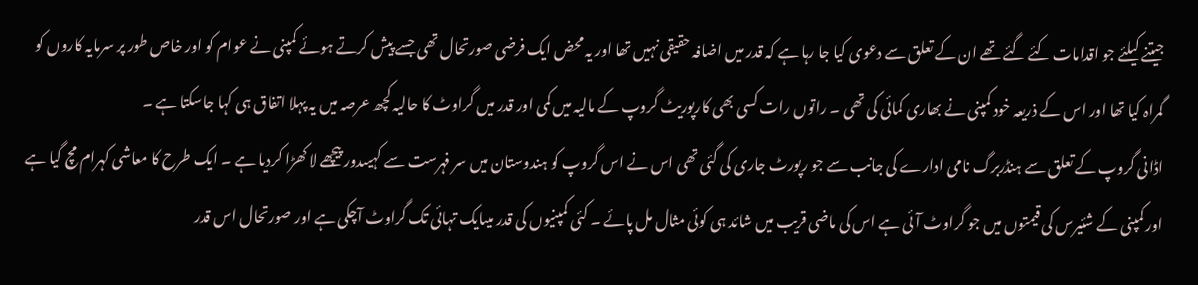جیتنے کیلئے جو اقدامات کئے گئے تھے ان کے تعلق سے دعوی کیا جا رہا ہے کہ قدر میں اضافہ حقیقی نہیں تھا اور یہ محض ایک فرضی صورتحال تھی جسے پیش کرتے ہوئے کمپنی نے عوام کو اور خاص طور پر سرمایہ کاروں کو گمراہ کیا تھا اور اس کے ذریعہ خود کمپنی نے بھاری کمائی کی تھی ۔ راتوں رات کسی بھی کارپوریٹ گروپ کے مالیہ میں کمی اور قدر میں گراوٹ کا حالیہ کچھ عرصہ میں یہ پہلا اتفاق ہی کہا جاسکتا ہے ۔
اڈانی گروپ کے تعلق سے ہنڈربرگ نامی ادارے کی جانب سے جو رپورٹ جاری کی گئی تھی اس نے اس گروپ کو ہندوستان میں سر فہرست سے کہیںدور پیچھے لا کھڑا کردیا ہے ۔ ایک طرح کا معاشی کہرام مچ گیا ہے اور کمپنی کے شئیرس کی قیمتوں میں جو گراوٹ آئی ہے اس کی ماضی قریب میں شائد ہی کوئی مثال مل پائے ۔ کئی کمپنیوں کی قدر میںایک تہائی تک گراوٹ آچکی ہے اور صورتحال اس قدر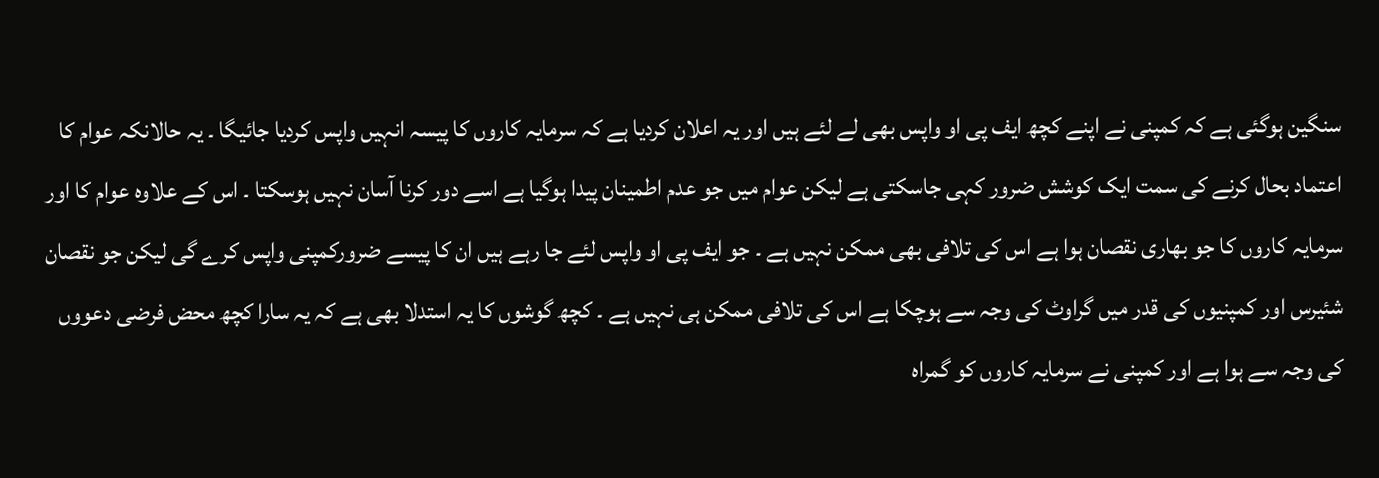سنگین ہوگئی ہے کہ کمپنی نے اپنے کچھ ایف پی او واپس بھی لے لئے ہیں اور یہ اعلان کردیا ہے کہ سرمایہ کاروں کا پیسہ انہیں واپس کردیا جائیگا ۔ یہ حالانکہ عوام کا اعتماد بحال کرنے کی سمت ایک کوشش ضرور کہی جاسکتی ہے لیکن عوام میں جو عدم اطمینان پیدا ہوگیا ہے اسے دور کرنا آسان نہیں ہوسکتا ۔ اس کے علاوہ عوام کا اور سرمایہ کاروں کا جو بھاری نقصان ہوا ہے اس کی تلافی بھی ممکن نہیں ہے ۔ جو ایف پی او واپس لئے جا رہے ہیں ان کا پیسے ضرورکمپنی واپس کرے گی لیکن جو نقصان شئیرس اور کمپنیوں کی قدر میں گراوٹ کی وجہ سے ہوچکا ہے اس کی تلافی ممکن ہی نہیں ہے ۔ کچھ گوشوں کا یہ استدلا بھی ہے کہ یہ سارا کچھ محض فرضی دعووں کی وجہ سے ہوا ہے اور کمپنی نے سرمایہ کاروں کو گمراہ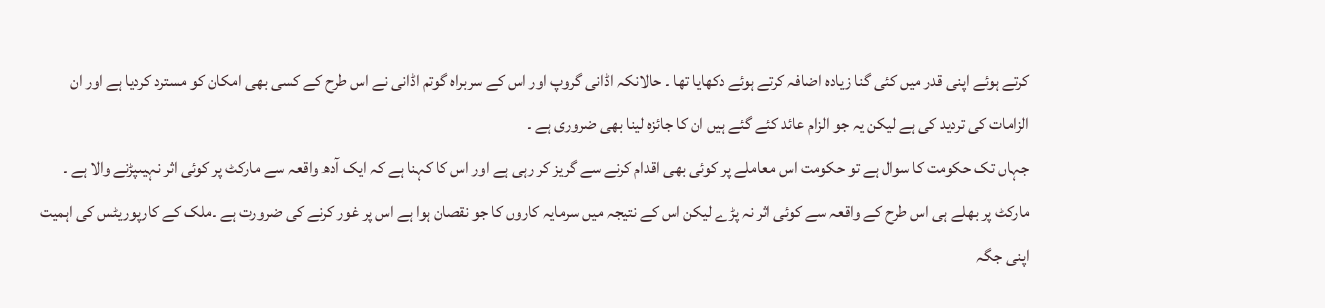کرتے ہوئے اپنی قدر میں کئی گنا زیادہ اضافہ کرتے ہوئے دکھایا تھا ۔ حالانکہ اڈانی گروپ اور اس کے سربراہ گوتم اڈانی نے اس طرح کے کسی بھی امکان کو مسترد کردیا ہے اور ان الزامات کی تردید کی ہے لیکن یہ جو الزام عائد کئے گئے ہیں ان کا جائزہ لینا بھی ضروری ہے ۔
جہاں تک حکومت کا سوال ہے تو حکومت اس معاملے پر کوئی بھی اقدام کرنے سے گریز کر رہی ہے اور اس کا کہنا ہے کہ ایک آدھ واقعہ سے مارکٹ پر کوئی اثر نہیںپڑنے والا ہے ۔ مارکٹ پر بھلے ہی اس طرح کے واقعہ سے کوئی اثر نہ پڑے لیکن اس کے نتیجہ میں سرمایہ کاروں کا جو نقصان ہوا ہے اس پر غور کرنے کی ضرورت ہے ۔ملک کے کارپوریٹس کی اہمیت اپنی جگہ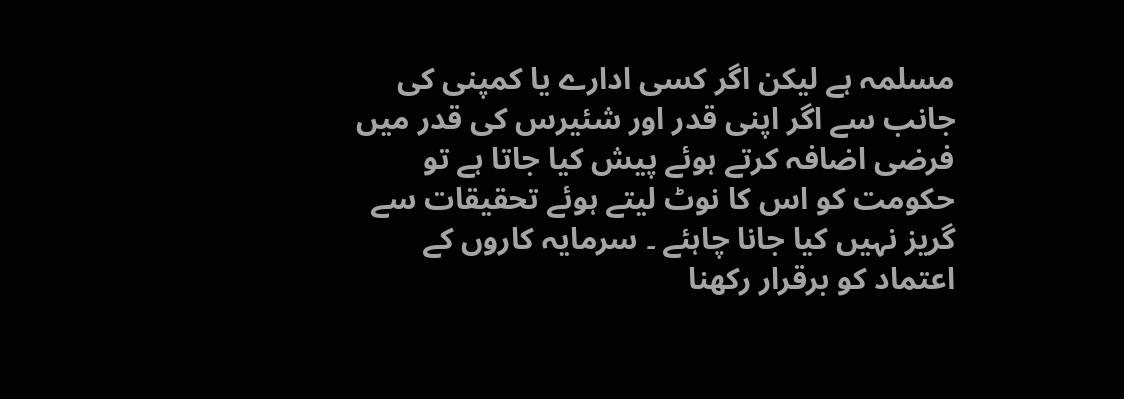مسلمہ ہے لیکن اگر کسی ادارے یا کمپنی کی جانب سے اگر اپنی قدر اور شئیرس کی قدر میں فرضی اضافہ کرتے ہوئے پیش کیا جاتا ہے تو حکومت کو اس کا نوٹ لیتے ہوئے تحقیقات سے گریز نہیں کیا جانا چاہئے ۔ سرمایہ کاروں کے اعتماد کو برقرار رکھنا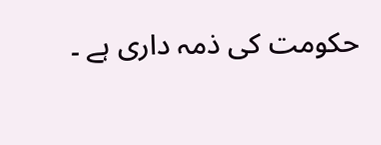حکومت کی ذمہ داری ہے ۔